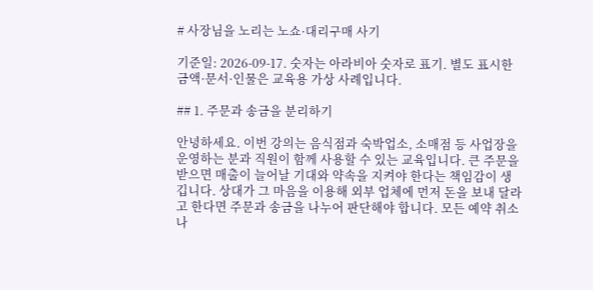# 사장님을 노리는 노쇼·대리구매 사기

기준일: 2026-09-17. 숫자는 아라비아 숫자로 표기. 별도 표시한 금액·문서·인물은 교육용 가상 사례입니다.

## 1. 주문과 송금을 분리하기

안녕하세요. 이번 강의는 음식점과 숙박업소, 소매점 등 사업장을 운영하는 분과 직원이 함께 사용할 수 있는 교육입니다. 큰 주문을 받으면 매출이 늘어날 기대와 약속을 지켜야 한다는 책임감이 생깁니다. 상대가 그 마음을 이용해 외부 업체에 먼저 돈을 보내 달라고 한다면 주문과 송금을 나누어 판단해야 합니다. 모든 예약 취소나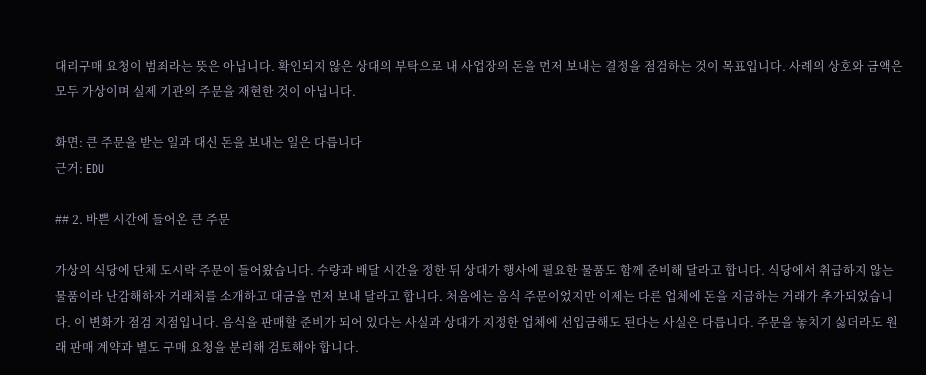대리구매 요청이 범죄라는 뜻은 아닙니다. 확인되지 않은 상대의 부탁으로 내 사업장의 돈을 먼저 보내는 결정을 점검하는 것이 목표입니다. 사례의 상호와 금액은 모두 가상이며 실제 기관의 주문을 재현한 것이 아닙니다.

화면: 큰 주문을 받는 일과 대신 돈을 보내는 일은 다릅니다
근거: EDU

## 2. 바쁜 시간에 들어온 큰 주문

가상의 식당에 단체 도시락 주문이 들어왔습니다. 수량과 배달 시간을 정한 뒤 상대가 행사에 필요한 물품도 함께 준비해 달라고 합니다. 식당에서 취급하지 않는 물품이라 난감해하자 거래처를 소개하고 대금을 먼저 보내 달라고 합니다. 처음에는 음식 주문이었지만 이제는 다른 업체에 돈을 지급하는 거래가 추가되었습니다. 이 변화가 점검 지점입니다. 음식을 판매할 준비가 되어 있다는 사실과 상대가 지정한 업체에 선입금해도 된다는 사실은 다릅니다. 주문을 놓치기 싫더라도 원래 판매 계약과 별도 구매 요청을 분리해 검토해야 합니다.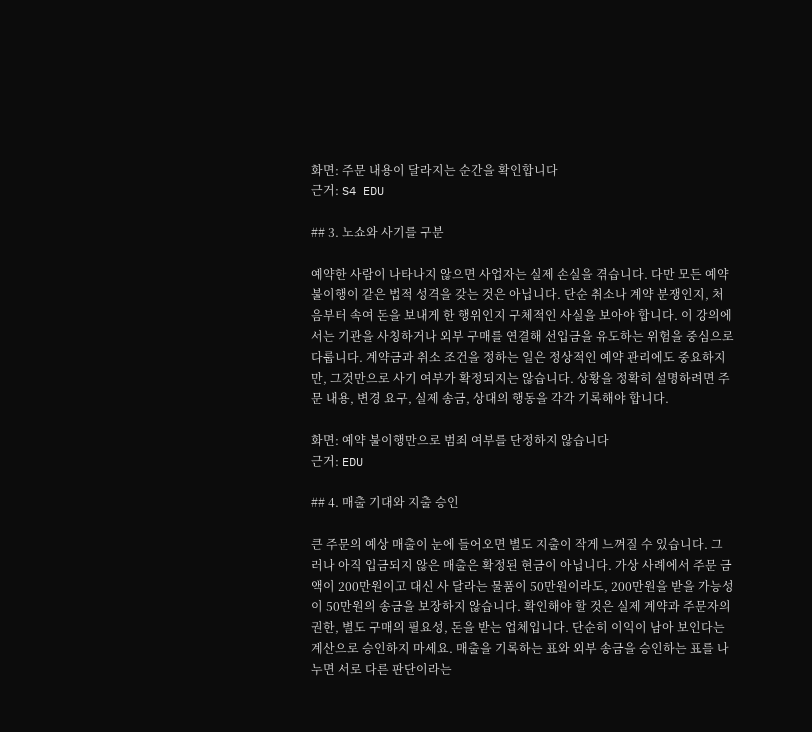화면: 주문 내용이 달라지는 순간을 확인합니다
근거: S4 EDU

## 3. 노쇼와 사기를 구분

예약한 사람이 나타나지 않으면 사업자는 실제 손실을 겪습니다. 다만 모든 예약 불이행이 같은 법적 성격을 갖는 것은 아닙니다. 단순 취소나 계약 분쟁인지, 처음부터 속여 돈을 보내게 한 행위인지 구체적인 사실을 보아야 합니다. 이 강의에서는 기관을 사칭하거나 외부 구매를 연결해 선입금을 유도하는 위험을 중심으로 다룹니다. 계약금과 취소 조건을 정하는 일은 정상적인 예약 관리에도 중요하지만, 그것만으로 사기 여부가 확정되지는 않습니다. 상황을 정확히 설명하려면 주문 내용, 변경 요구, 실제 송금, 상대의 행동을 각각 기록해야 합니다.

화면: 예약 불이행만으로 범죄 여부를 단정하지 않습니다
근거: EDU

## 4. 매출 기대와 지출 승인

큰 주문의 예상 매출이 눈에 들어오면 별도 지출이 작게 느껴질 수 있습니다. 그러나 아직 입금되지 않은 매출은 확정된 현금이 아닙니다. 가상 사례에서 주문 금액이 200만원이고 대신 사 달라는 물품이 50만원이라도, 200만원을 받을 가능성이 50만원의 송금을 보장하지 않습니다. 확인해야 할 것은 실제 계약과 주문자의 권한, 별도 구매의 필요성, 돈을 받는 업체입니다. 단순히 이익이 남아 보인다는 계산으로 승인하지 마세요. 매출을 기록하는 표와 외부 송금을 승인하는 표를 나누면 서로 다른 판단이라는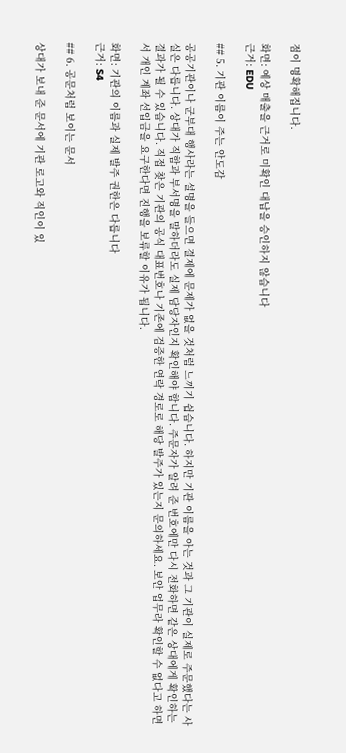점이 명확해집니다.

화면: 예상 매출을 근거로 미확인 대납을 승인하지 않습니다
근거: EDU

## 5. 기관 이름이 주는 안도감

공공기관이나 군부대 행사라는 설명을 들으면 결제에 문제가 없을 것처럼 느끼기 쉽습니다. 하지만 기관 이름을 아는 것과 그 기관이 실제로 주문했다는 사실은 다릅니다. 상대가 직함과 부서명을 말하더라도 실제 담당자인지 확인해야 합니다. 주문자가 알려 준 번호에만 다시 전화하면 같은 상대에게 확인하는 결과가 될 수 있습니다. 직접 찾은 기관의 공식 대표번호나 기존에 검증한 연락 경로로 해당 발주가 있는지 문의하세요. 보안 업무라 확인할 수 없다고 하면서 개인 계좌 선입금을 요구한다면 진행을 보류할 이유가 됩니다.

화면: 기관의 이름과 실제 발주 권한은 다릅니다
근거: S4

## 6. 공문처럼 보이는 문서

상대가 보내 준 문서에 기관 로고와 직인이 있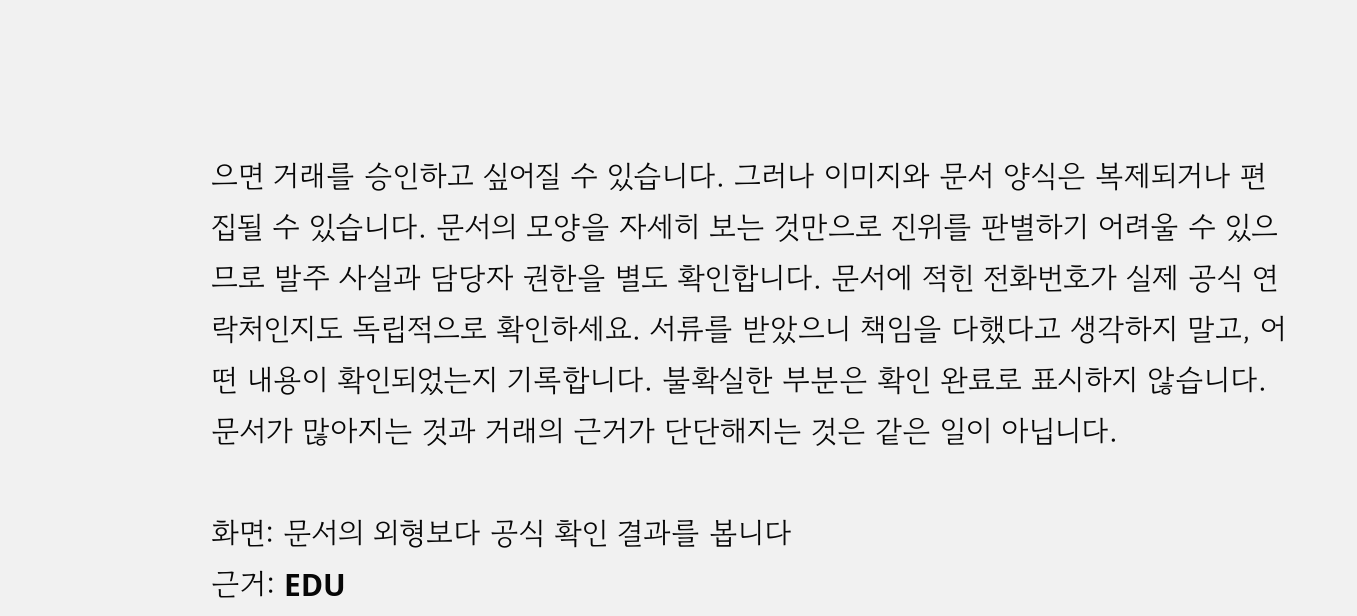으면 거래를 승인하고 싶어질 수 있습니다. 그러나 이미지와 문서 양식은 복제되거나 편집될 수 있습니다. 문서의 모양을 자세히 보는 것만으로 진위를 판별하기 어려울 수 있으므로 발주 사실과 담당자 권한을 별도 확인합니다. 문서에 적힌 전화번호가 실제 공식 연락처인지도 독립적으로 확인하세요. 서류를 받았으니 책임을 다했다고 생각하지 말고, 어떤 내용이 확인되었는지 기록합니다. 불확실한 부분은 확인 완료로 표시하지 않습니다. 문서가 많아지는 것과 거래의 근거가 단단해지는 것은 같은 일이 아닙니다.

화면: 문서의 외형보다 공식 확인 결과를 봅니다
근거: EDU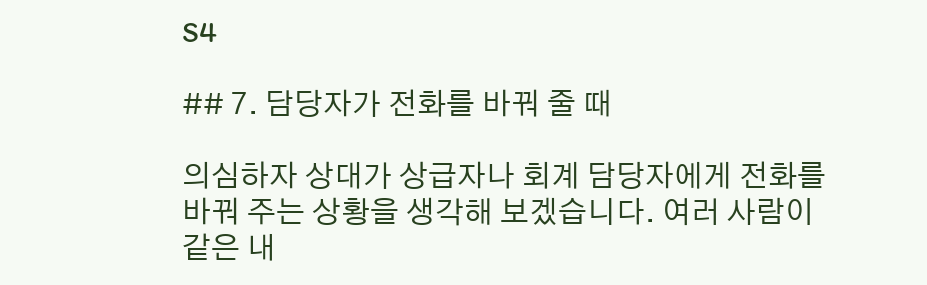S4

## 7. 담당자가 전화를 바꿔 줄 때

의심하자 상대가 상급자나 회계 담당자에게 전화를 바꿔 주는 상황을 생각해 보겠습니다. 여러 사람이 같은 내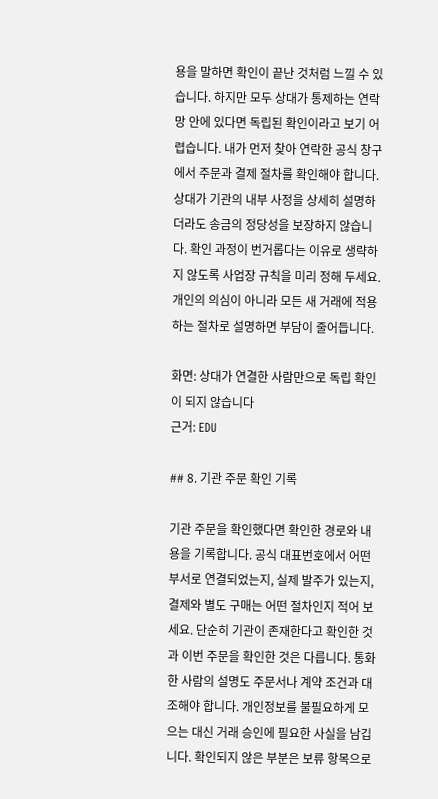용을 말하면 확인이 끝난 것처럼 느낄 수 있습니다. 하지만 모두 상대가 통제하는 연락망 안에 있다면 독립된 확인이라고 보기 어렵습니다. 내가 먼저 찾아 연락한 공식 창구에서 주문과 결제 절차를 확인해야 합니다. 상대가 기관의 내부 사정을 상세히 설명하더라도 송금의 정당성을 보장하지 않습니다. 확인 과정이 번거롭다는 이유로 생략하지 않도록 사업장 규칙을 미리 정해 두세요. 개인의 의심이 아니라 모든 새 거래에 적용하는 절차로 설명하면 부담이 줄어듭니다.

화면: 상대가 연결한 사람만으로 독립 확인이 되지 않습니다
근거: EDU

## 8. 기관 주문 확인 기록

기관 주문을 확인했다면 확인한 경로와 내용을 기록합니다. 공식 대표번호에서 어떤 부서로 연결되었는지, 실제 발주가 있는지, 결제와 별도 구매는 어떤 절차인지 적어 보세요. 단순히 기관이 존재한다고 확인한 것과 이번 주문을 확인한 것은 다릅니다. 통화한 사람의 설명도 주문서나 계약 조건과 대조해야 합니다. 개인정보를 불필요하게 모으는 대신 거래 승인에 필요한 사실을 남깁니다. 확인되지 않은 부분은 보류 항목으로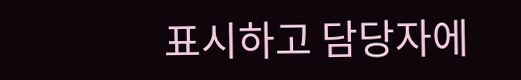표시하고 담당자에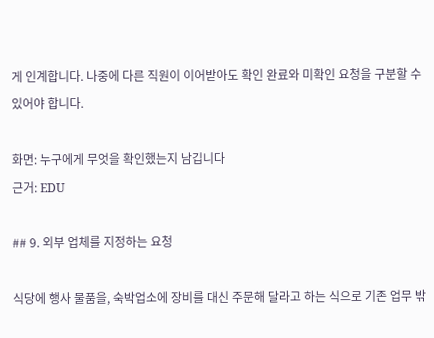게 인계합니다. 나중에 다른 직원이 이어받아도 확인 완료와 미확인 요청을 구분할 수 있어야 합니다.

화면: 누구에게 무엇을 확인했는지 남깁니다
근거: EDU

## 9. 외부 업체를 지정하는 요청

식당에 행사 물품을, 숙박업소에 장비를 대신 주문해 달라고 하는 식으로 기존 업무 밖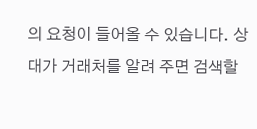의 요청이 들어올 수 있습니다. 상대가 거래처를 알려 주면 검색할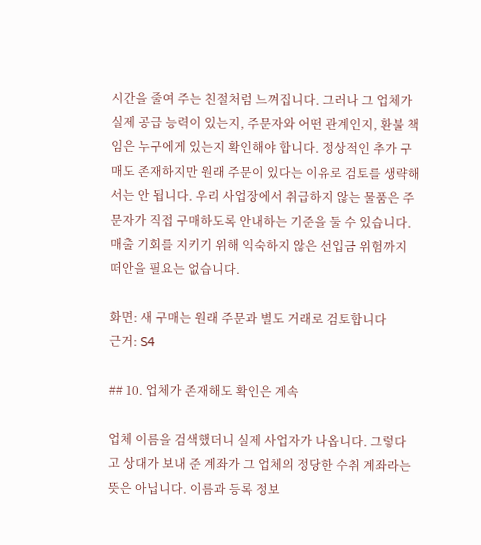시간을 줄여 주는 친절처럼 느껴집니다. 그러나 그 업체가 실제 공급 능력이 있는지, 주문자와 어떤 관계인지, 환불 책임은 누구에게 있는지 확인해야 합니다. 정상적인 추가 구매도 존재하지만 원래 주문이 있다는 이유로 검토를 생략해서는 안 됩니다. 우리 사업장에서 취급하지 않는 물품은 주문자가 직접 구매하도록 안내하는 기준을 둘 수 있습니다. 매출 기회를 지키기 위해 익숙하지 않은 선입금 위험까지 떠안을 필요는 없습니다.

화면: 새 구매는 원래 주문과 별도 거래로 검토합니다
근거: S4

## 10. 업체가 존재해도 확인은 계속

업체 이름을 검색했더니 실제 사업자가 나옵니다. 그렇다고 상대가 보내 준 계좌가 그 업체의 정당한 수취 계좌라는 뜻은 아닙니다. 이름과 등록 정보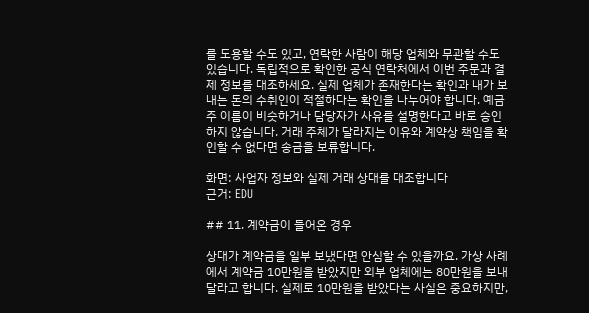를 도용할 수도 있고, 연락한 사람이 해당 업체와 무관할 수도 있습니다. 독립적으로 확인한 공식 연락처에서 이번 주문과 결제 정보를 대조하세요. 실제 업체가 존재한다는 확인과 내가 보내는 돈의 수취인이 적절하다는 확인을 나누어야 합니다. 예금주 이름이 비슷하거나 담당자가 사유를 설명한다고 바로 승인하지 않습니다. 거래 주체가 달라지는 이유와 계약상 책임을 확인할 수 없다면 송금을 보류합니다.

화면: 사업자 정보와 실제 거래 상대를 대조합니다
근거: EDU

## 11. 계약금이 들어온 경우

상대가 계약금을 일부 보냈다면 안심할 수 있을까요. 가상 사례에서 계약금 10만원을 받았지만 외부 업체에는 80만원을 보내 달라고 합니다. 실제로 10만원을 받았다는 사실은 중요하지만,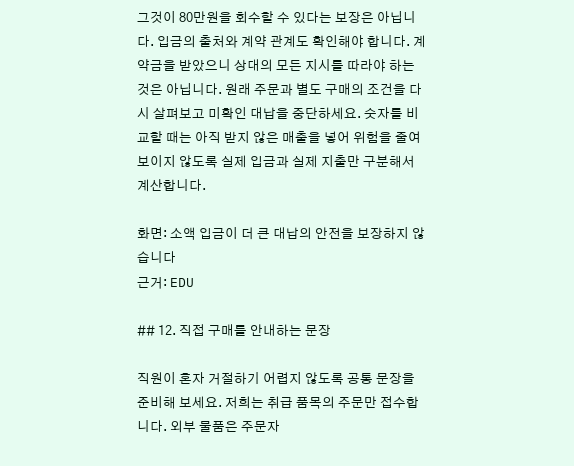그것이 80만원을 회수할 수 있다는 보장은 아닙니다. 입금의 출처와 계약 관계도 확인해야 합니다. 계약금을 받았으니 상대의 모든 지시를 따라야 하는 것은 아닙니다. 원래 주문과 별도 구매의 조건을 다시 살펴보고 미확인 대납을 중단하세요. 숫자를 비교할 때는 아직 받지 않은 매출을 넣어 위험을 줄여 보이지 않도록 실제 입금과 실제 지출만 구분해서 계산합니다.

화면: 소액 입금이 더 큰 대납의 안전을 보장하지 않습니다
근거: EDU

## 12. 직접 구매를 안내하는 문장

직원이 혼자 거절하기 어렵지 않도록 공통 문장을 준비해 보세요. 저희는 취급 품목의 주문만 접수합니다. 외부 물품은 주문자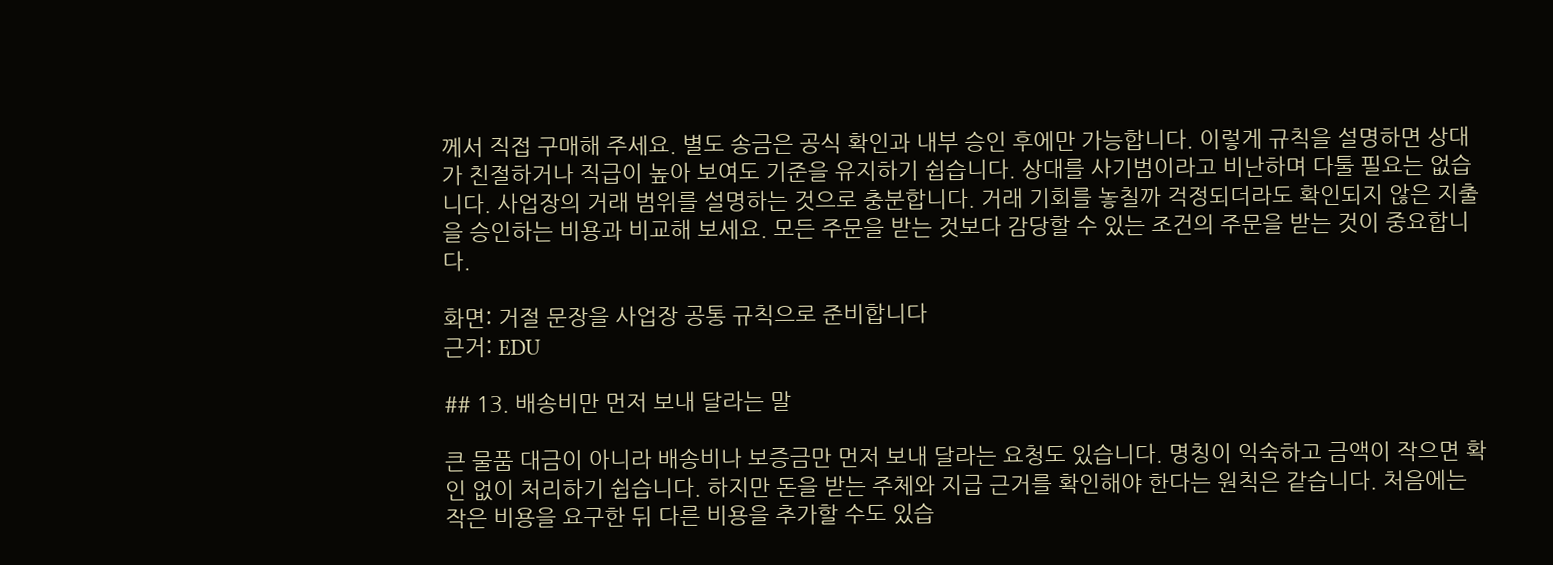께서 직접 구매해 주세요. 별도 송금은 공식 확인과 내부 승인 후에만 가능합니다. 이렇게 규칙을 설명하면 상대가 친절하거나 직급이 높아 보여도 기준을 유지하기 쉽습니다. 상대를 사기범이라고 비난하며 다툴 필요는 없습니다. 사업장의 거래 범위를 설명하는 것으로 충분합니다. 거래 기회를 놓칠까 걱정되더라도 확인되지 않은 지출을 승인하는 비용과 비교해 보세요. 모든 주문을 받는 것보다 감당할 수 있는 조건의 주문을 받는 것이 중요합니다.

화면: 거절 문장을 사업장 공통 규칙으로 준비합니다
근거: EDU

## 13. 배송비만 먼저 보내 달라는 말

큰 물품 대금이 아니라 배송비나 보증금만 먼저 보내 달라는 요청도 있습니다. 명칭이 익숙하고 금액이 작으면 확인 없이 처리하기 쉽습니다. 하지만 돈을 받는 주체와 지급 근거를 확인해야 한다는 원칙은 같습니다. 처음에는 작은 비용을 요구한 뒤 다른 비용을 추가할 수도 있습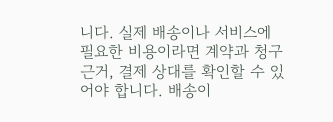니다. 실제 배송이나 서비스에 필요한 비용이라면 계약과 청구 근거, 결제 상대를 확인할 수 있어야 합니다. 배송이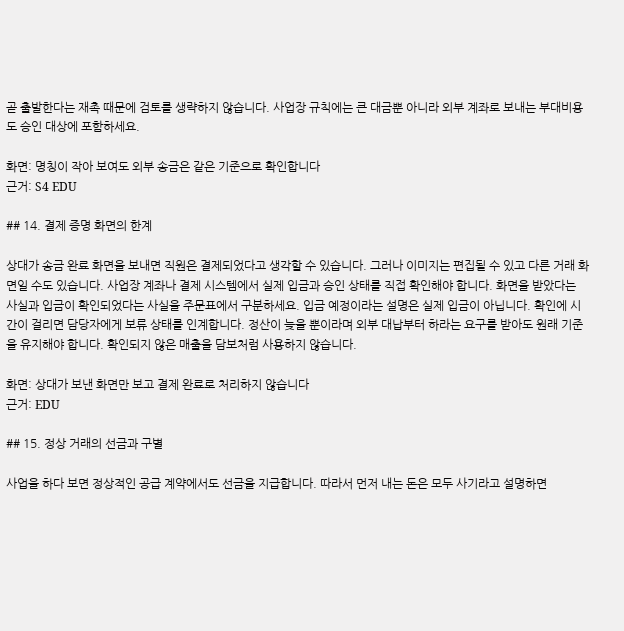곧 출발한다는 재촉 때문에 검토를 생략하지 않습니다. 사업장 규칙에는 큰 대금뿐 아니라 외부 계좌로 보내는 부대비용도 승인 대상에 포함하세요.

화면: 명칭이 작아 보여도 외부 송금은 같은 기준으로 확인합니다
근거: S4 EDU

## 14. 결제 증명 화면의 한계

상대가 송금 완료 화면을 보내면 직원은 결제되었다고 생각할 수 있습니다. 그러나 이미지는 편집될 수 있고 다른 거래 화면일 수도 있습니다. 사업장 계좌나 결제 시스템에서 실제 입금과 승인 상태를 직접 확인해야 합니다. 화면을 받았다는 사실과 입금이 확인되었다는 사실을 주문표에서 구분하세요. 입금 예정이라는 설명은 실제 입금이 아닙니다. 확인에 시간이 걸리면 담당자에게 보류 상태를 인계합니다. 정산이 늦을 뿐이라며 외부 대납부터 하라는 요구를 받아도 원래 기준을 유지해야 합니다. 확인되지 않은 매출을 담보처럼 사용하지 않습니다.

화면: 상대가 보낸 화면만 보고 결제 완료로 처리하지 않습니다
근거: EDU

## 15. 정상 거래의 선금과 구별

사업을 하다 보면 정상적인 공급 계약에서도 선금을 지급합니다. 따라서 먼저 내는 돈은 모두 사기라고 설명하면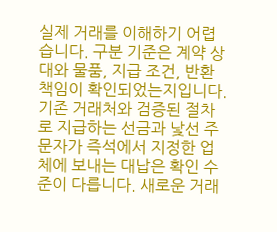실제 거래를 이해하기 어렵습니다. 구분 기준은 계약 상대와 물품, 지급 조건, 반환 책임이 확인되었는지입니다. 기존 거래처와 검증된 절차로 지급하는 선금과 낯선 주문자가 즉석에서 지정한 업체에 보내는 대납은 확인 수준이 다릅니다. 새로운 거래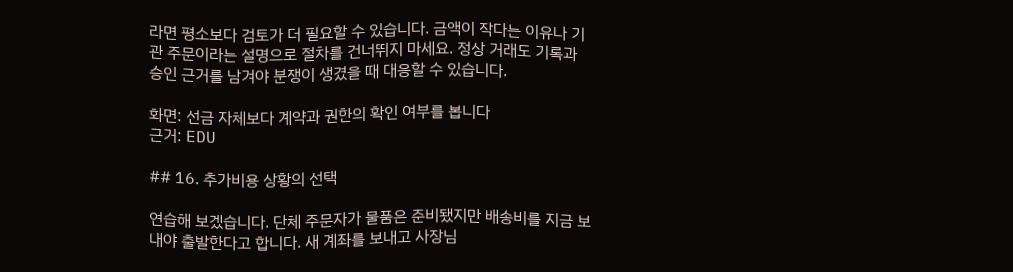라면 평소보다 검토가 더 필요할 수 있습니다. 금액이 작다는 이유나 기관 주문이라는 설명으로 절차를 건너뛰지 마세요. 정상 거래도 기록과 승인 근거를 남겨야 분쟁이 생겼을 때 대응할 수 있습니다.

화면: 선금 자체보다 계약과 권한의 확인 여부를 봅니다
근거: EDU

## 16. 추가비용 상황의 선택

연습해 보겠습니다. 단체 주문자가 물품은 준비됐지만 배송비를 지금 보내야 출발한다고 합니다. 새 계좌를 보내고 사장님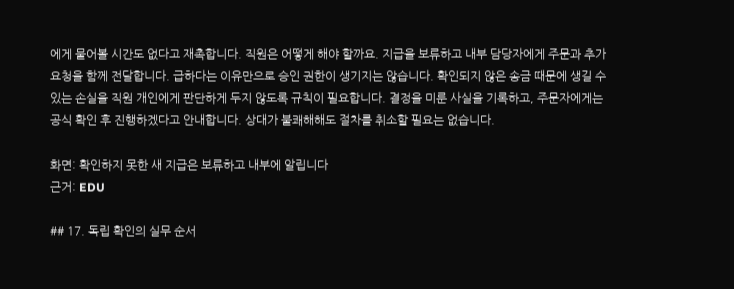에게 물어볼 시간도 없다고 재촉합니다. 직원은 어떻게 해야 할까요. 지급을 보류하고 내부 담당자에게 주문과 추가 요청을 함께 전달합니다. 급하다는 이유만으로 승인 권한이 생기지는 않습니다. 확인되지 않은 송금 때문에 생길 수 있는 손실을 직원 개인에게 판단하게 두지 않도록 규칙이 필요합니다. 결정을 미룬 사실을 기록하고, 주문자에게는 공식 확인 후 진행하겠다고 안내합니다. 상대가 불쾌해해도 절차를 취소할 필요는 없습니다.

화면: 확인하지 못한 새 지급은 보류하고 내부에 알립니다
근거: EDU

## 17. 독립 확인의 실무 순서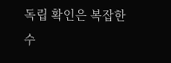독립 확인은 복잡한 수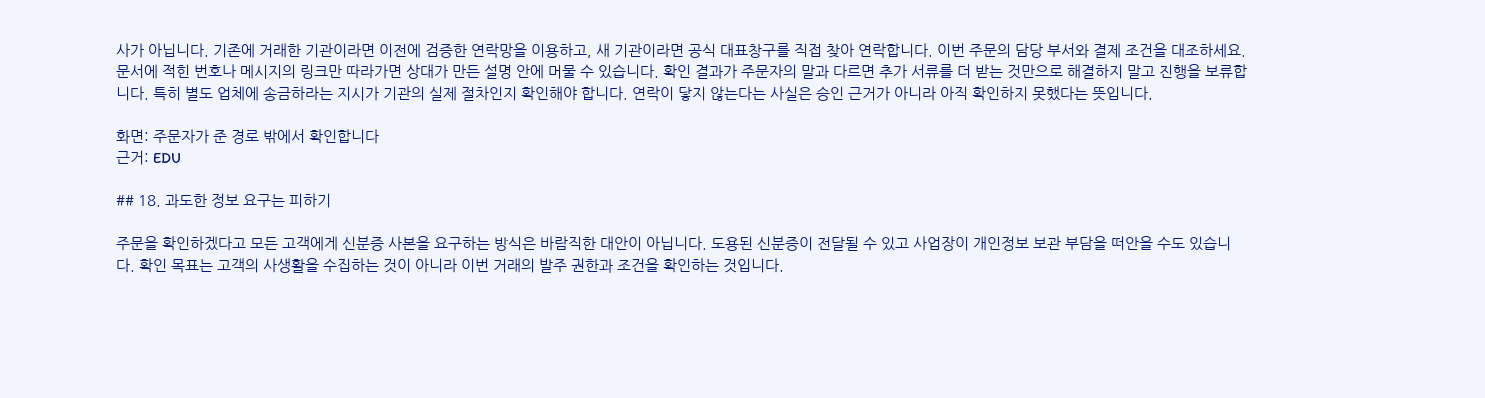사가 아닙니다. 기존에 거래한 기관이라면 이전에 검증한 연락망을 이용하고, 새 기관이라면 공식 대표창구를 직접 찾아 연락합니다. 이번 주문의 담당 부서와 결제 조건을 대조하세요. 문서에 적힌 번호나 메시지의 링크만 따라가면 상대가 만든 설명 안에 머물 수 있습니다. 확인 결과가 주문자의 말과 다르면 추가 서류를 더 받는 것만으로 해결하지 말고 진행을 보류합니다. 특히 별도 업체에 송금하라는 지시가 기관의 실제 절차인지 확인해야 합니다. 연락이 닿지 않는다는 사실은 승인 근거가 아니라 아직 확인하지 못했다는 뜻입니다.

화면: 주문자가 준 경로 밖에서 확인합니다
근거: EDU

## 18. 과도한 정보 요구는 피하기

주문을 확인하겠다고 모든 고객에게 신분증 사본을 요구하는 방식은 바람직한 대안이 아닙니다. 도용된 신분증이 전달될 수 있고 사업장이 개인정보 보관 부담을 떠안을 수도 있습니다. 확인 목표는 고객의 사생활을 수집하는 것이 아니라 이번 거래의 발주 권한과 조건을 확인하는 것입니다.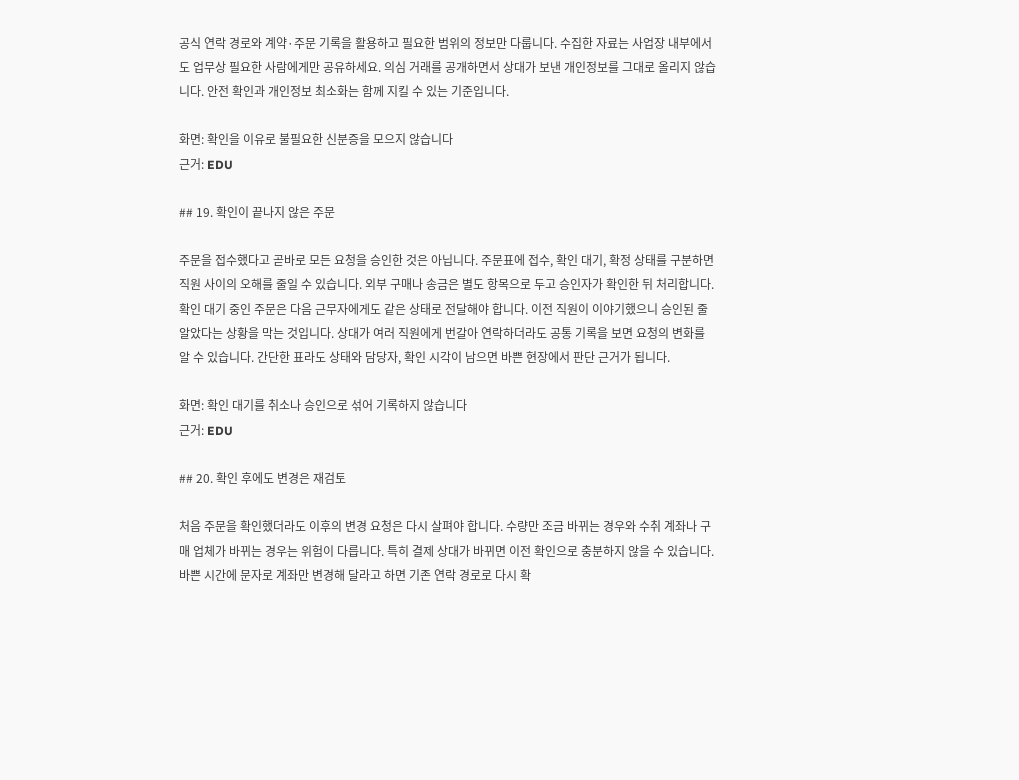공식 연락 경로와 계약·주문 기록을 활용하고 필요한 범위의 정보만 다룹니다. 수집한 자료는 사업장 내부에서도 업무상 필요한 사람에게만 공유하세요. 의심 거래를 공개하면서 상대가 보낸 개인정보를 그대로 올리지 않습니다. 안전 확인과 개인정보 최소화는 함께 지킬 수 있는 기준입니다.

화면: 확인을 이유로 불필요한 신분증을 모으지 않습니다
근거: EDU

## 19. 확인이 끝나지 않은 주문

주문을 접수했다고 곧바로 모든 요청을 승인한 것은 아닙니다. 주문표에 접수, 확인 대기, 확정 상태를 구분하면 직원 사이의 오해를 줄일 수 있습니다. 외부 구매나 송금은 별도 항목으로 두고 승인자가 확인한 뒤 처리합니다. 확인 대기 중인 주문은 다음 근무자에게도 같은 상태로 전달해야 합니다. 이전 직원이 이야기했으니 승인된 줄 알았다는 상황을 막는 것입니다. 상대가 여러 직원에게 번갈아 연락하더라도 공통 기록을 보면 요청의 변화를 알 수 있습니다. 간단한 표라도 상태와 담당자, 확인 시각이 남으면 바쁜 현장에서 판단 근거가 됩니다.

화면: 확인 대기를 취소나 승인으로 섞어 기록하지 않습니다
근거: EDU

## 20. 확인 후에도 변경은 재검토

처음 주문을 확인했더라도 이후의 변경 요청은 다시 살펴야 합니다. 수량만 조금 바뀌는 경우와 수취 계좌나 구매 업체가 바뀌는 경우는 위험이 다릅니다. 특히 결제 상대가 바뀌면 이전 확인으로 충분하지 않을 수 있습니다. 바쁜 시간에 문자로 계좌만 변경해 달라고 하면 기존 연락 경로로 다시 확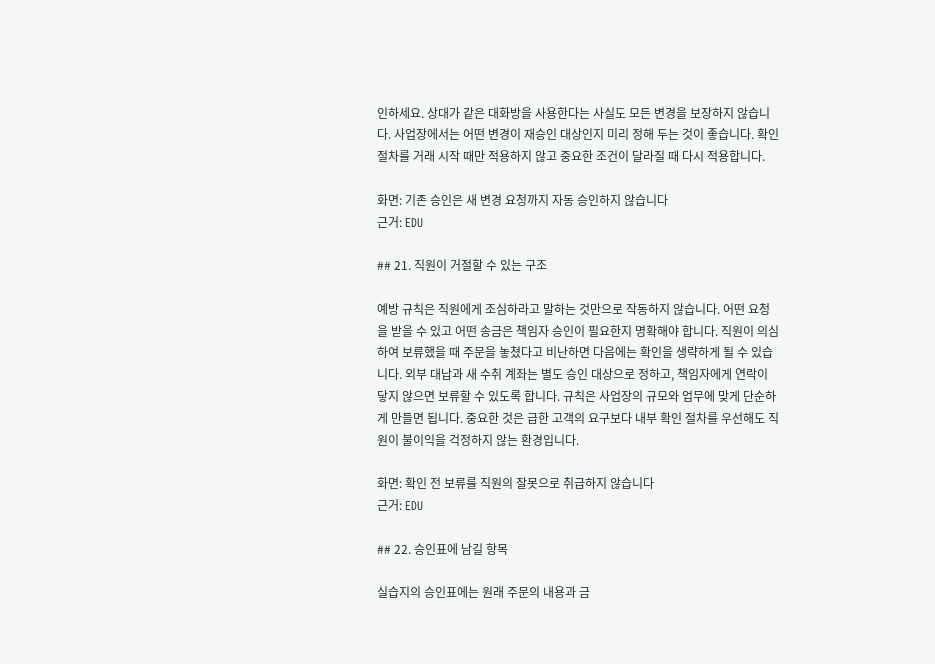인하세요. 상대가 같은 대화방을 사용한다는 사실도 모든 변경을 보장하지 않습니다. 사업장에서는 어떤 변경이 재승인 대상인지 미리 정해 두는 것이 좋습니다. 확인 절차를 거래 시작 때만 적용하지 않고 중요한 조건이 달라질 때 다시 적용합니다.

화면: 기존 승인은 새 변경 요청까지 자동 승인하지 않습니다
근거: EDU

## 21. 직원이 거절할 수 있는 구조

예방 규칙은 직원에게 조심하라고 말하는 것만으로 작동하지 않습니다. 어떤 요청을 받을 수 있고 어떤 송금은 책임자 승인이 필요한지 명확해야 합니다. 직원이 의심하여 보류했을 때 주문을 놓쳤다고 비난하면 다음에는 확인을 생략하게 될 수 있습니다. 외부 대납과 새 수취 계좌는 별도 승인 대상으로 정하고, 책임자에게 연락이 닿지 않으면 보류할 수 있도록 합니다. 규칙은 사업장의 규모와 업무에 맞게 단순하게 만들면 됩니다. 중요한 것은 급한 고객의 요구보다 내부 확인 절차를 우선해도 직원이 불이익을 걱정하지 않는 환경입니다.

화면: 확인 전 보류를 직원의 잘못으로 취급하지 않습니다
근거: EDU

## 22. 승인표에 남길 항목

실습지의 승인표에는 원래 주문의 내용과 금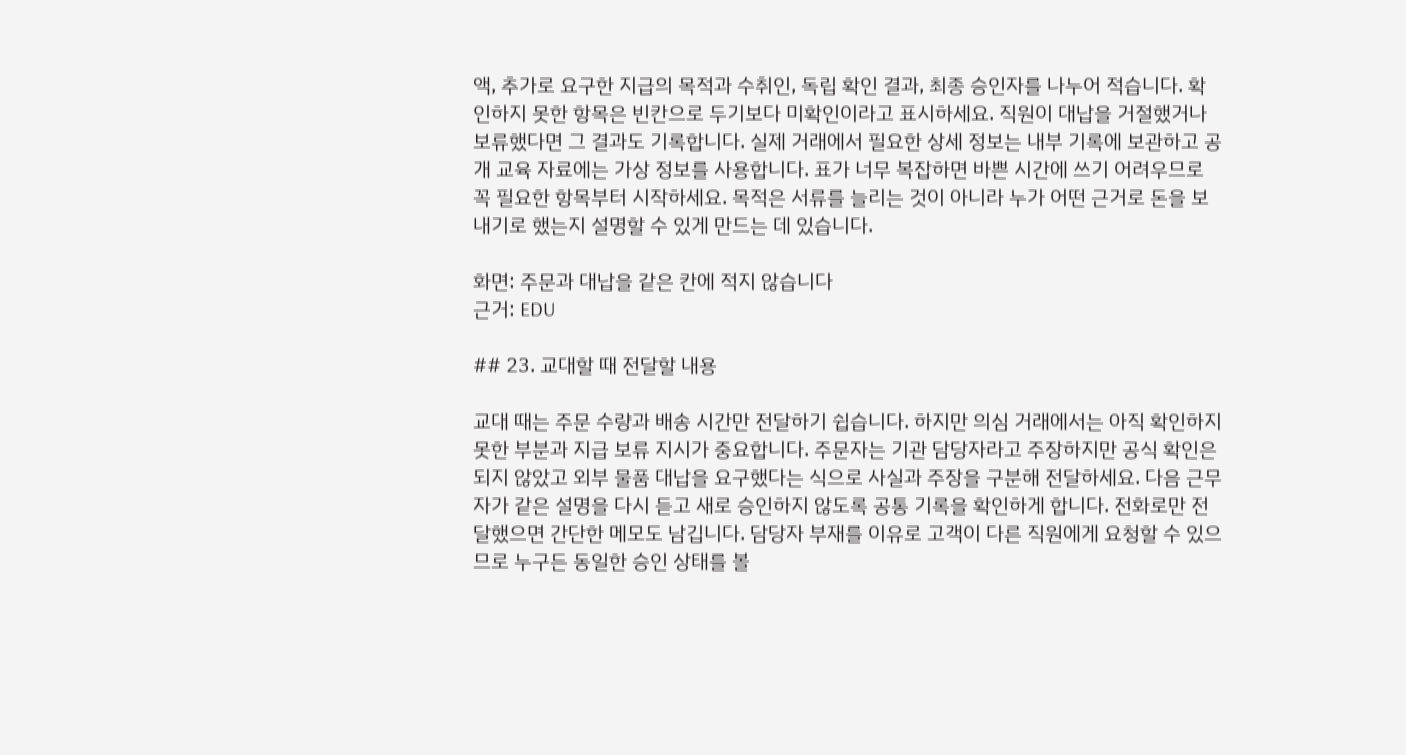액, 추가로 요구한 지급의 목적과 수취인, 독립 확인 결과, 최종 승인자를 나누어 적습니다. 확인하지 못한 항목은 빈칸으로 두기보다 미확인이라고 표시하세요. 직원이 대납을 거절했거나 보류했다면 그 결과도 기록합니다. 실제 거래에서 필요한 상세 정보는 내부 기록에 보관하고 공개 교육 자료에는 가상 정보를 사용합니다. 표가 너무 복잡하면 바쁜 시간에 쓰기 어려우므로 꼭 필요한 항목부터 시작하세요. 목적은 서류를 늘리는 것이 아니라 누가 어떤 근거로 돈을 보내기로 했는지 설명할 수 있게 만드는 데 있습니다.

화면: 주문과 대납을 같은 칸에 적지 않습니다
근거: EDU

## 23. 교대할 때 전달할 내용

교대 때는 주문 수량과 배송 시간만 전달하기 쉽습니다. 하지만 의심 거래에서는 아직 확인하지 못한 부분과 지급 보류 지시가 중요합니다. 주문자는 기관 담당자라고 주장하지만 공식 확인은 되지 않았고 외부 물품 대납을 요구했다는 식으로 사실과 주장을 구분해 전달하세요. 다음 근무자가 같은 설명을 다시 듣고 새로 승인하지 않도록 공통 기록을 확인하게 합니다. 전화로만 전달했으면 간단한 메모도 남깁니다. 담당자 부재를 이유로 고객이 다른 직원에게 요청할 수 있으므로 누구든 동일한 승인 상태를 볼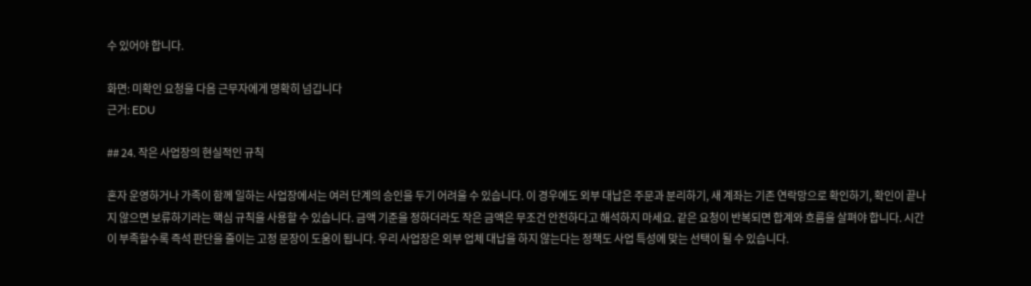수 있어야 합니다.

화면: 미확인 요청을 다음 근무자에게 명확히 넘깁니다
근거: EDU

## 24. 작은 사업장의 현실적인 규칙

혼자 운영하거나 가족이 함께 일하는 사업장에서는 여러 단계의 승인을 두기 어려울 수 있습니다. 이 경우에도 외부 대납은 주문과 분리하기, 새 계좌는 기존 연락망으로 확인하기, 확인이 끝나지 않으면 보류하기라는 핵심 규칙을 사용할 수 있습니다. 금액 기준을 정하더라도 작은 금액은 무조건 안전하다고 해석하지 마세요. 같은 요청이 반복되면 합계와 흐름을 살펴야 합니다. 시간이 부족할수록 즉석 판단을 줄이는 고정 문장이 도움이 됩니다. 우리 사업장은 외부 업체 대납을 하지 않는다는 정책도 사업 특성에 맞는 선택이 될 수 있습니다.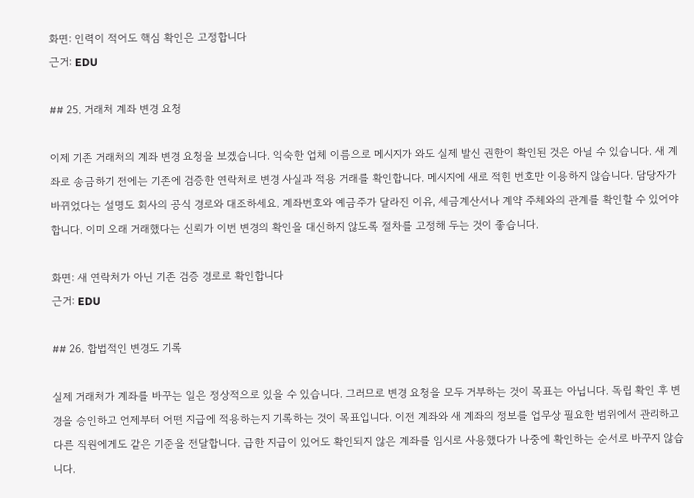화면: 인력이 적어도 핵심 확인은 고정합니다
근거: EDU

## 25. 거래처 계좌 변경 요청

이제 기존 거래처의 계좌 변경 요청을 보겠습니다. 익숙한 업체 이름으로 메시지가 와도 실제 발신 권한이 확인된 것은 아닐 수 있습니다. 새 계좌로 송금하기 전에는 기존에 검증한 연락처로 변경 사실과 적용 거래를 확인합니다. 메시지에 새로 적힌 번호만 이용하지 않습니다. 담당자가 바뀌었다는 설명도 회사의 공식 경로와 대조하세요. 계좌번호와 예금주가 달라진 이유, 세금계산서나 계약 주체와의 관계를 확인할 수 있어야 합니다. 이미 오래 거래했다는 신뢰가 이번 변경의 확인을 대신하지 않도록 절차를 고정해 두는 것이 좋습니다.

화면: 새 연락처가 아닌 기존 검증 경로로 확인합니다
근거: EDU

## 26. 합법적인 변경도 기록

실제 거래처가 계좌를 바꾸는 일은 정상적으로 있을 수 있습니다. 그러므로 변경 요청을 모두 거부하는 것이 목표는 아닙니다. 독립 확인 후 변경을 승인하고 언제부터 어떤 지급에 적용하는지 기록하는 것이 목표입니다. 이전 계좌와 새 계좌의 정보를 업무상 필요한 범위에서 관리하고 다른 직원에게도 같은 기준을 전달합니다. 급한 지급이 있어도 확인되지 않은 계좌를 임시로 사용했다가 나중에 확인하는 순서로 바꾸지 않습니다.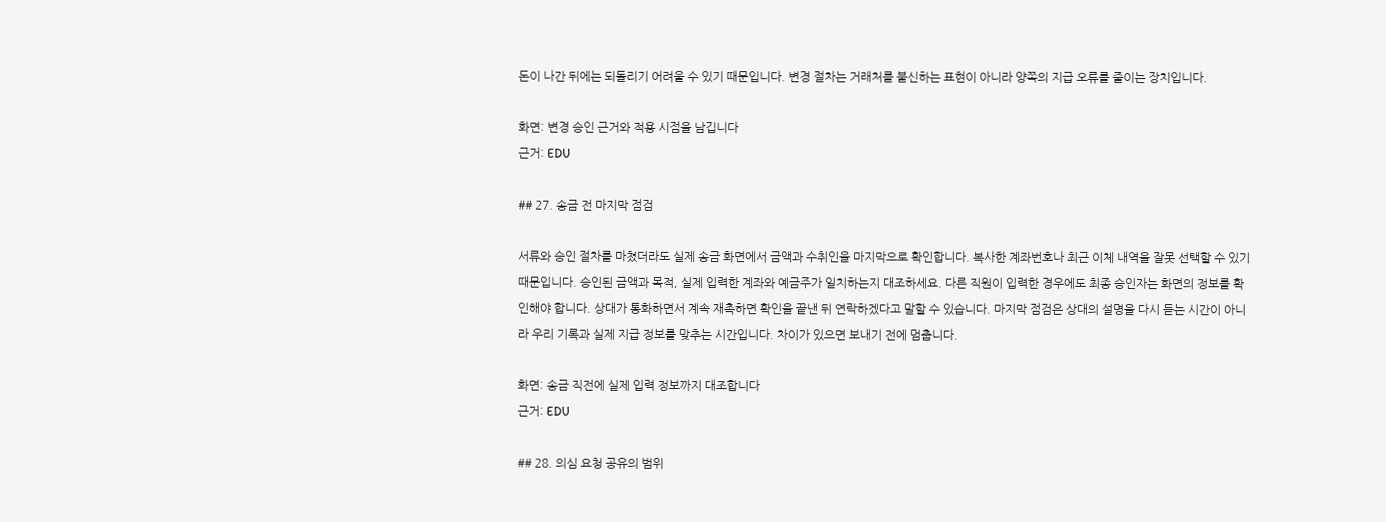돈이 나간 뒤에는 되돌리기 어려울 수 있기 때문입니다. 변경 절차는 거래처를 불신하는 표현이 아니라 양쪽의 지급 오류를 줄이는 장치입니다.

화면: 변경 승인 근거와 적용 시점을 남깁니다
근거: EDU

## 27. 송금 전 마지막 점검

서류와 승인 절차를 마쳤더라도 실제 송금 화면에서 금액과 수취인을 마지막으로 확인합니다. 복사한 계좌번호나 최근 이체 내역을 잘못 선택할 수 있기 때문입니다. 승인된 금액과 목적, 실제 입력한 계좌와 예금주가 일치하는지 대조하세요. 다른 직원이 입력한 경우에도 최종 승인자는 화면의 정보를 확인해야 합니다. 상대가 통화하면서 계속 재촉하면 확인을 끝낸 뒤 연락하겠다고 말할 수 있습니다. 마지막 점검은 상대의 설명을 다시 듣는 시간이 아니라 우리 기록과 실제 지급 정보를 맞추는 시간입니다. 차이가 있으면 보내기 전에 멈춥니다.

화면: 송금 직전에 실제 입력 정보까지 대조합니다
근거: EDU

## 28. 의심 요청 공유의 범위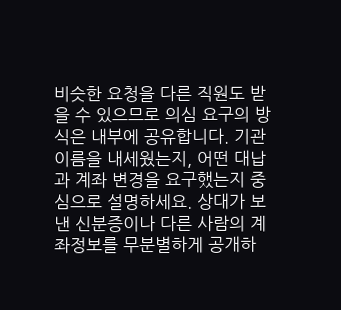비슷한 요청을 다른 직원도 받을 수 있으므로 의심 요구의 방식은 내부에 공유합니다. 기관 이름을 내세웠는지, 어떤 대납과 계좌 변경을 요구했는지 중심으로 설명하세요. 상대가 보낸 신분증이나 다른 사람의 계좌정보를 무분별하게 공개하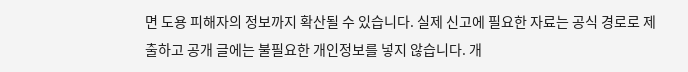면 도용 피해자의 정보까지 확산될 수 있습니다. 실제 신고에 필요한 자료는 공식 경로로 제출하고 공개 글에는 불필요한 개인정보를 넣지 않습니다. 개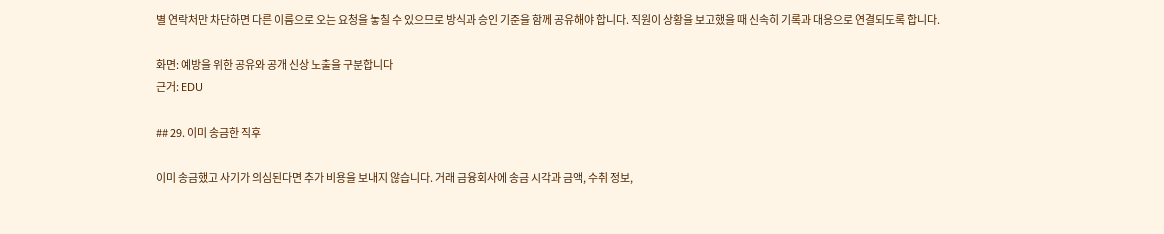별 연락처만 차단하면 다른 이름으로 오는 요청을 놓칠 수 있으므로 방식과 승인 기준을 함께 공유해야 합니다. 직원이 상황을 보고했을 때 신속히 기록과 대응으로 연결되도록 합니다.

화면: 예방을 위한 공유와 공개 신상 노출을 구분합니다
근거: EDU

## 29. 이미 송금한 직후

이미 송금했고 사기가 의심된다면 추가 비용을 보내지 않습니다. 거래 금융회사에 송금 시각과 금액, 수취 정보,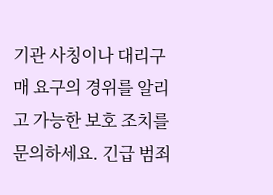기관 사칭이나 대리구매 요구의 경위를 알리고 가능한 보호 조치를 문의하세요. 긴급 범죄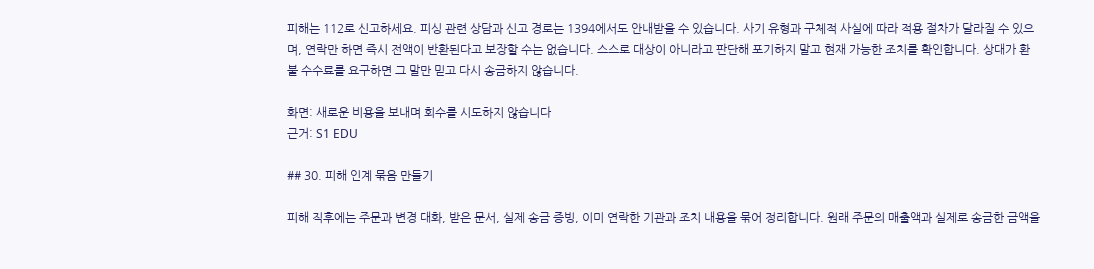피해는 112로 신고하세요. 피싱 관련 상담과 신고 경로는 1394에서도 안내받을 수 있습니다. 사기 유형과 구체적 사실에 따라 적용 절차가 달라질 수 있으며, 연락만 하면 즉시 전액이 반환된다고 보장할 수는 없습니다. 스스로 대상이 아니라고 판단해 포기하지 말고 현재 가능한 조치를 확인합니다. 상대가 환불 수수료를 요구하면 그 말만 믿고 다시 송금하지 않습니다.

화면: 새로운 비용을 보내며 회수를 시도하지 않습니다
근거: S1 EDU

## 30. 피해 인계 묶음 만들기

피해 직후에는 주문과 변경 대화, 받은 문서, 실제 송금 증빙, 이미 연락한 기관과 조치 내용을 묶어 정리합니다. 원래 주문의 매출액과 실제로 송금한 금액을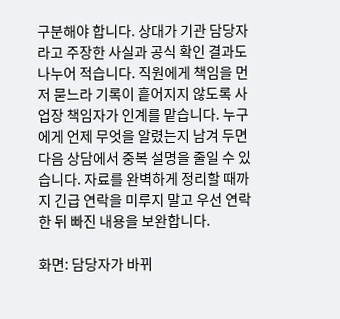구분해야 합니다. 상대가 기관 담당자라고 주장한 사실과 공식 확인 결과도 나누어 적습니다. 직원에게 책임을 먼저 묻느라 기록이 흩어지지 않도록 사업장 책임자가 인계를 맡습니다. 누구에게 언제 무엇을 알렸는지 남겨 두면 다음 상담에서 중복 설명을 줄일 수 있습니다. 자료를 완벽하게 정리할 때까지 긴급 연락을 미루지 말고 우선 연락한 뒤 빠진 내용을 보완합니다.

화면: 담당자가 바뀌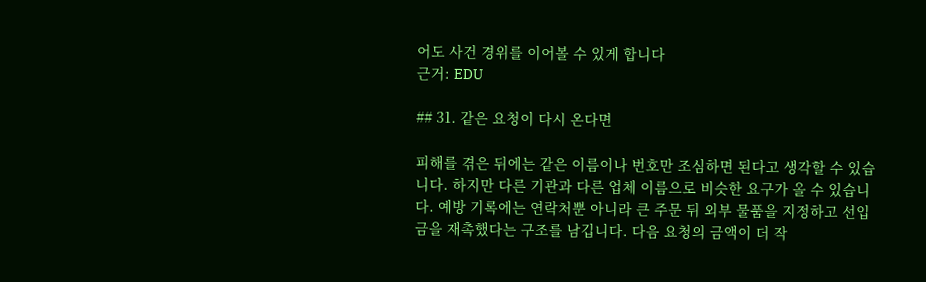어도 사건 경위를 이어볼 수 있게 합니다
근거: EDU

## 31. 같은 요청이 다시 온다면

피해를 겪은 뒤에는 같은 이름이나 번호만 조심하면 된다고 생각할 수 있습니다. 하지만 다른 기관과 다른 업체 이름으로 비슷한 요구가 올 수 있습니다. 예방 기록에는 연락처뿐 아니라 큰 주문 뒤 외부 물품을 지정하고 선입금을 재촉했다는 구조를 남깁니다. 다음 요청의 금액이 더 작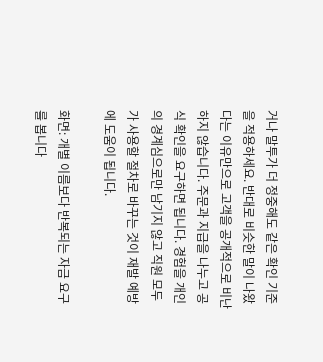거나 말투가 더 정중해도 같은 확인 기준을 적용하세요. 반대로 비슷한 말이 나왔다는 이유만으로 고객을 공개적으로 비난하지 않습니다. 주문과 지급을 나누고 공식 확인을 요구하면 됩니다. 경험을 개인의 경계심으로만 남기지 않고 직원 모두가 사용할 절차로 바꾸는 것이 재발 예방에 도움이 됩니다.

화면: 개별 이름보다 반복되는 자금 요구를 봅니다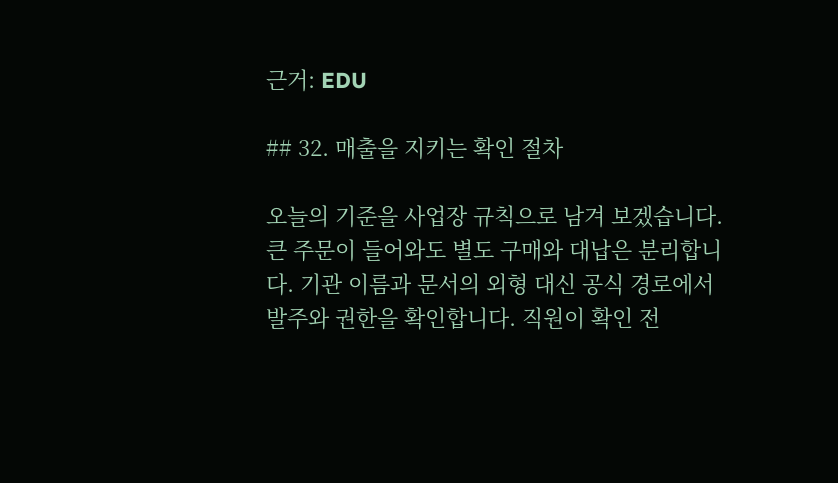근거: EDU

## 32. 매출을 지키는 확인 절차

오늘의 기준을 사업장 규칙으로 남겨 보겠습니다. 큰 주문이 들어와도 별도 구매와 대납은 분리합니다. 기관 이름과 문서의 외형 대신 공식 경로에서 발주와 권한을 확인합니다. 직원이 확인 전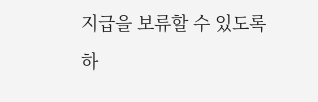지급을 보류할 수 있도록 하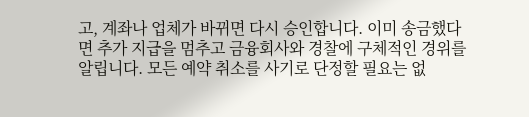고, 계좌나 업체가 바뀌면 다시 승인합니다. 이미 송금했다면 추가 지급을 멈추고 금융회사와 경찰에 구체적인 경위를 알립니다. 모든 예약 취소를 사기로 단정할 필요는 없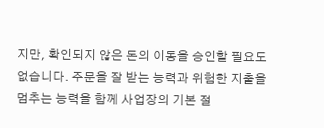지만, 확인되지 않은 돈의 이동을 승인할 필요도 없습니다. 주문을 잘 받는 능력과 위험한 지출을 멈추는 능력을 함께 사업장의 기본 절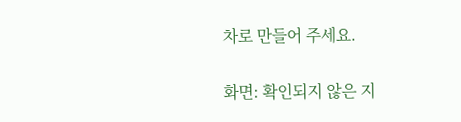차로 만들어 주세요.

화면: 확인되지 않은 지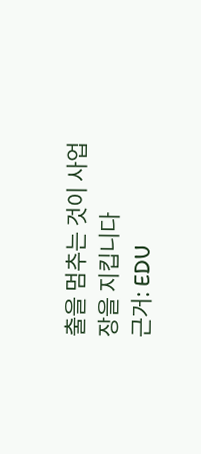출을 멈추는 것이 사업장을 지킵니다
근거: EDU